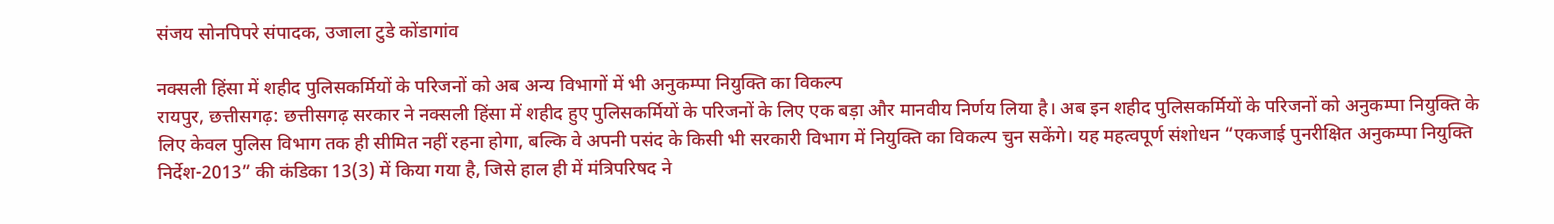संजय सोनपिपरे संपादक, उजाला टुडे कोंडागांव

नक्सली हिंसा में शहीद पुलिसकर्मियों के परिजनों को अब अन्य विभागों में भी अनुकम्पा नियुक्ति का विकल्प
रायपुर, छत्तीसगढ़: छत्तीसगढ़ सरकार ने नक्सली हिंसा में शहीद हुए पुलिसकर्मियों के परिजनों के लिए एक बड़ा और मानवीय निर्णय लिया है। अब इन शहीद पुलिसकर्मियों के परिजनों को अनुकम्पा नियुक्ति के लिए केवल पुलिस विभाग तक ही सीमित नहीं रहना होगा, बल्कि वे अपनी पसंद के किसी भी सरकारी विभाग में नियुक्ति का विकल्प चुन सकेंगे। यह महत्वपूर्ण संशोधन “एकजाई पुनरीक्षित अनुकम्पा नियुक्ति निर्देश-2013” की कंडिका 13(3) में किया गया है, जिसे हाल ही में मंत्रिपरिषद ने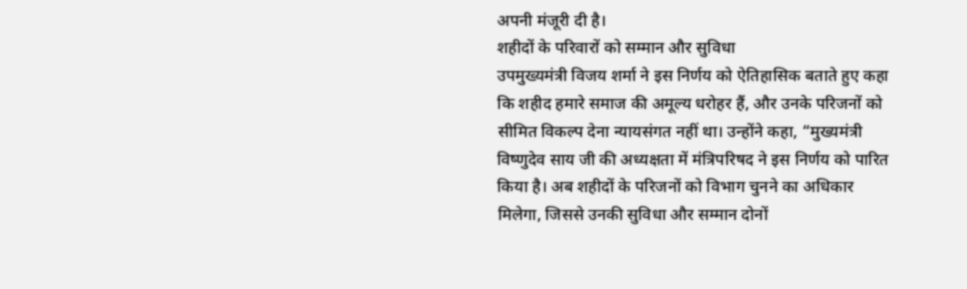अपनी मंजूरी दी है।
शहीदों के परिवारों को सम्मान और सुविधा
उपमुख्यमंत्री विजय शर्मा ने इस निर्णय को ऐतिहासिक बताते हुए कहा कि शहीद हमारे समाज की अमूल्य धरोहर हैं, और उनके परिजनों को सीमित विकल्प देना न्यायसंगत नहीं था। उन्होंने कहा, “मुख्यमंत्री विष्णुदेव साय जी की अध्यक्षता में मंत्रिपरिषद ने इस निर्णय को पारित किया है। अब शहीदों के परिजनों को विभाग चुनने का अधिकार मिलेगा, जिससे उनकी सुविधा और सम्मान दोनों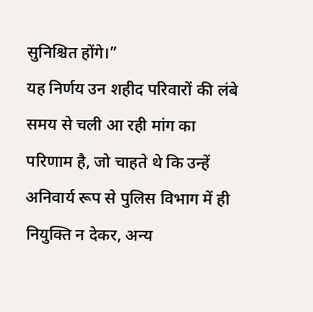सुनिश्चित होंगे।”
यह निर्णय उन शहीद परिवारों की लंबे समय से चली आ रही मांग का परिणाम है, जो चाहते थे कि उन्हें अनिवार्य रूप से पुलिस विभाग में ही नियुक्ति न देकर, अन्य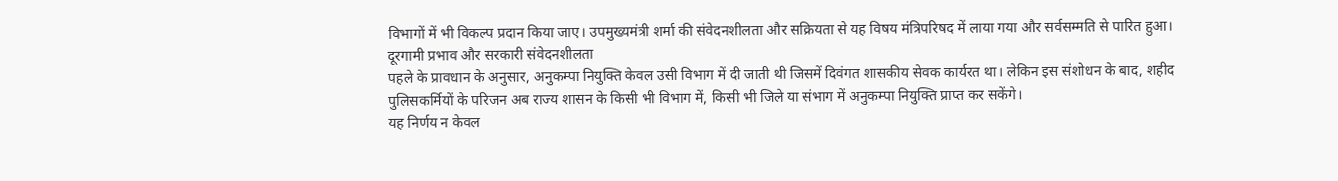विभागों में भी विकल्प प्रदान किया जाए। उपमुख्यमंत्री शर्मा की संवेदनशीलता और सक्रियता से यह विषय मंत्रिपरिषद में लाया गया और सर्वसम्मति से पारित हुआ।
दूरगामी प्रभाव और सरकारी संवेदनशीलता
पहले के प्रावधान के अनुसार, अनुकम्पा नियुक्ति केवल उसी विभाग में दी जाती थी जिसमें दिवंगत शासकीय सेवक कार्यरत था। लेकिन इस संशोधन के बाद, शहीद पुलिसकर्मियों के परिजन अब राज्य शासन के किसी भी विभाग में, किसी भी जिले या संभाग में अनुकम्पा नियुक्ति प्राप्त कर सकेंगे।
यह निर्णय न केवल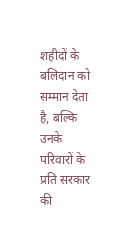शहीदों के बलिदान को सम्मान देता है, बल्कि उनके परिवारों के प्रति सरकार की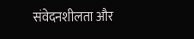संवेदनशीलता और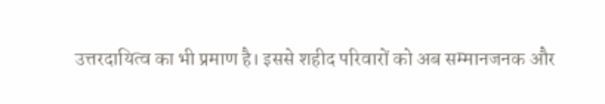उत्तरदायित्व का भी प्रमाण है। इससे शहीद परिवारों को अब सम्मानजनक और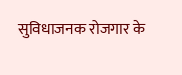सुविधाजनक रोजगार के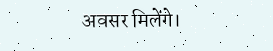अवसर मिलेंगे।